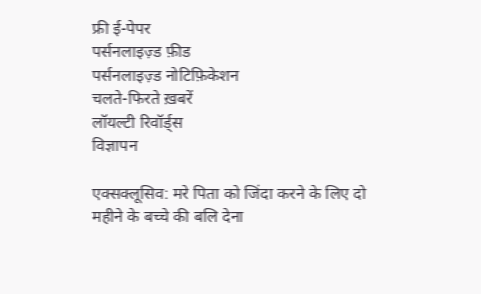फ्री ई-पेपर
पर्सनलाइज़्ड फ़ीड
पर्सनलाइज़्ड नोटिफ़िकेशन
चलते-फिरते ख़बरें
लॉयल्टी रिवॉर्ड्स
विज्ञापन

एक्सक्लूसिव: मरे पिता को जिंदा करने के लिए दो महीने के बच्चे की बलि देना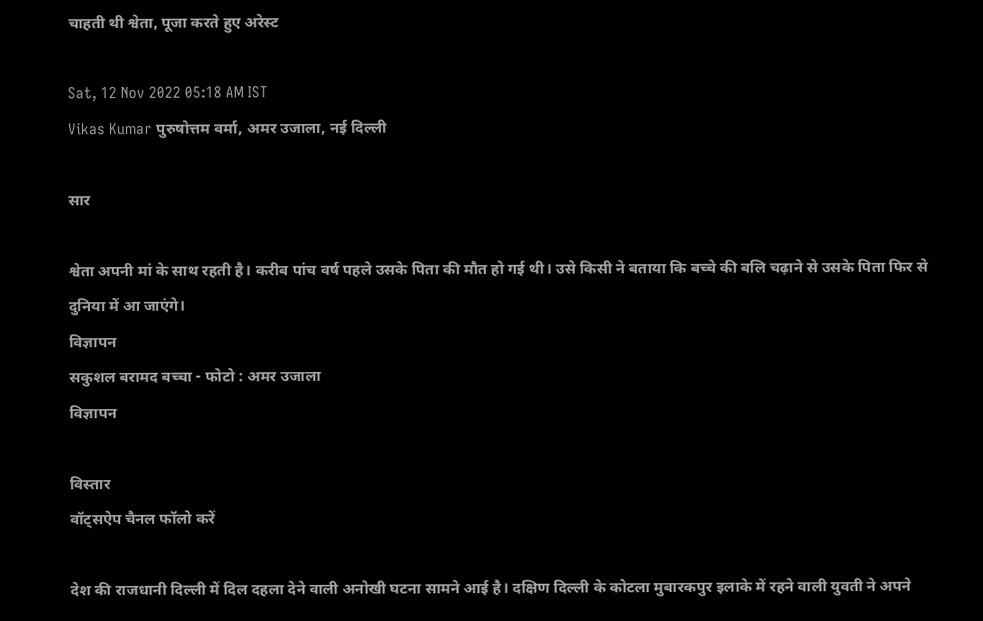चाहती थी श्वेता, पूजा करते हुए अरेस्ट

Sat, 12 Nov 2022 05:18 AM IST
Vikas Kumar पुरुषोत्तम वर्मा, अमर उजाला, नई दिल्ली

सार

श्वेता अपनी मां के साथ रहती है। करीब पांच वर्ष पहले उसके पिता की मौत हो गई थी। उसे किसी ने बताया कि बच्चे की बलि चढ़ाने से उसके पिता फिर से दुनिया में आ जाएंगे।
विज्ञापन
सकुशल बरामद बच्चा - फोटो : अमर उजाला
विज्ञापन

विस्तार
वॉट्सऐप चैनल फॉलो करें

देश की राजधानी दिल्ली में दिल दहला देने वाली अनोखी घटना सामने आई है। दक्षिण दिल्ली के कोटला मुबारकपुर इलाके में रहने वाली युवती ने अपने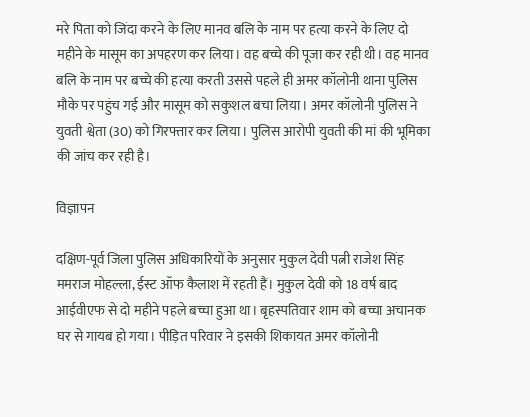मरे पिता को जिंदा करने के लिए मानव बलि के नाम पर हत्या करने के लिए दो महीने के मासूम का अपहरण कर लिया। वह बच्चे की पूजा कर रही थी। वह मानव बलि के नाम पर बच्चे की हत्या करती उससे पहले ही अमर कॉलोनी थाना पुलिस मौके पर पहुंच गई और मासूम को सकुशल बचा लिया। अमर कॉलोनी पुलिस ने युवती श्वेता (30) को गिरफ्तार कर लिया। पुलिस आरोपी युवती की मां की भूमिका की जांच कर रही है।

विज्ञापन

दक्षिण-पूर्व जिला पुलिस अधिकारियों के अनुसार मुकुल देवी पत्नी राजेश सिंह ममराज मोहल्ला, ईस्ट ऑफ कैलाश में रहती हैं। मुकुल देवी को 18 वर्ष बाद आईवीएफ से दो महीने पहले बच्चा हुआ था। बृहस्पतिवार शाम को बच्चा अचानक घर से गायब हो गया। पीड़ित परिवार ने इसकी शिकायत अमर कॉलोनी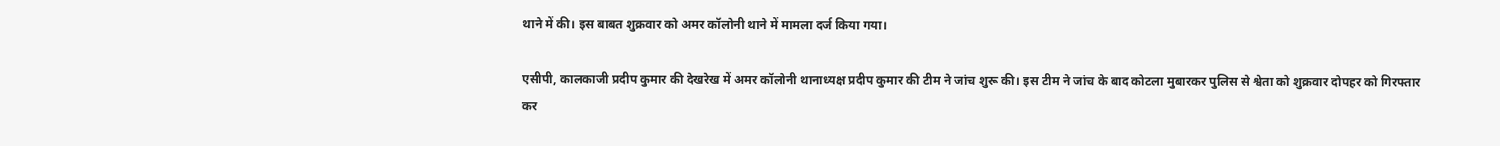थाने में की। इस बाबत शुक्रवार को अमर कॉलोनी थाने में मामला दर्ज किया गया।

एसीपी, कालकाजी प्रदीप कुमार की देखरेख में अमर कॉलोनी थानाध्यक्ष प्रदीप कुमार की टीम ने जांच शुरू की। इस टीम ने जांच के बाद कोटला मुबारकर पुलिस से श्वेता को शुक्रवार दोपहर को गिरफ्तार कर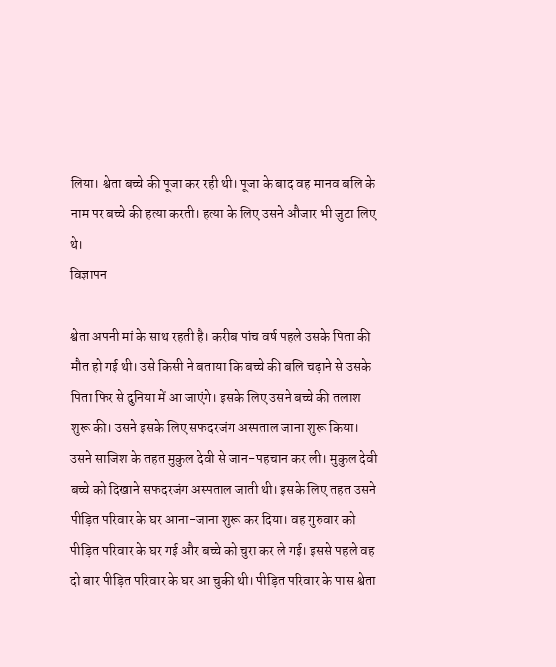लिया। श्वेता बच्चे की पूजा कर रही थी। पूजा के बाद वह मानव बलि के नाम पर बच्चे की हत्या करती। हत्या के लिए उसने औजार भी जुटा लिए थे।
विज्ञापन

श्वेता अपनी मां के साथ रहती है। करीब पांच वर्ष पहले उसके पिता की मौत हो गई थी। उसे किसी ने बताया कि बच्चे की बलि चढ़ाने से उसके पिता फिर से दुनिया में आ जाएंगे। इसके लिए उसने बच्चे की तलाश शुरू की। उसने इसके लिए सफदरजंग अस्पताल जाना शुरू किया। उसने साजिश के तहत मुकुल देवी से जान-पहचान कर ली। मुकुल देवी बच्चे को दिखाने सफदरजंग अस्पताल जाती थी। इसके लिए तहत उसने पीड़ित परिवार के घर आना-जाना शुरू कर दिया। वह गुरुवार को पीड़ित परिवार के घर गई और बच्चे को चुरा कर ले गई। इससे पहले वह दो बार पीड़ित परिवार के घर आ चुकी थी। पीड़ित परिवार के पास श्वेता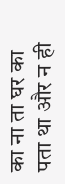का ना ता घर का पता था और न ही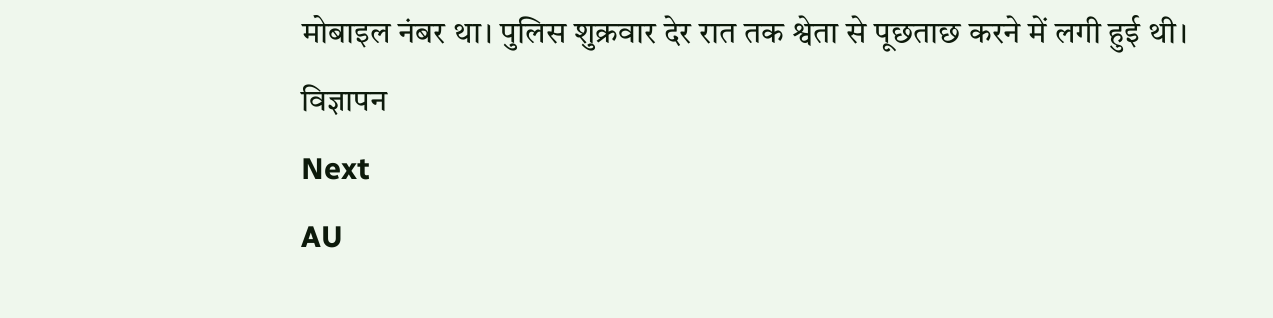मोबाइल नंबर था। पुलिस शुक्रवार देर रात तक श्वेता से पूछताछ करने में लगी हुई थी।
विज्ञापन
Next
AU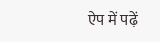ऐप में पढ़ें